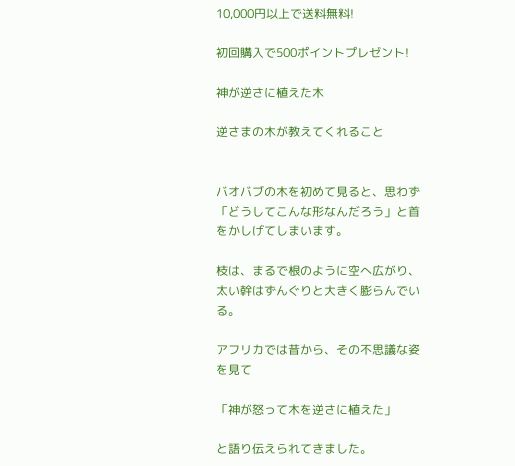10,000円以上で送料無料!

初回購入で500ポイントプレゼント!

神が逆さに植えた木

逆さまの木が教えてくれること


バオバブの木を初めて見ると、思わず
「どうしてこんな形なんだろう」と首をかしげてしまいます。

枝は、まるで根のように空へ広がり、
太い幹はずんぐりと大きく膨らんでいる。

アフリカでは昔から、その不思議な姿を見て

「神が怒って木を逆さに植えた」

と語り伝えられてきました。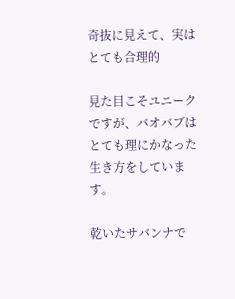奇抜に見えて、実はとても合理的

見た目こそユニークですが、バオバブはとても理にかなった生き方をしています。

乾いたサバンナで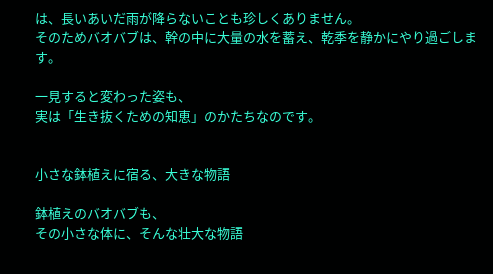は、長いあいだ雨が降らないことも珍しくありません。
そのためバオバブは、幹の中に大量の水を蓄え、乾季を静かにやり過ごします。

一見すると変わった姿も、
実は「生き抜くための知恵」のかたちなのです。


小さな鉢植えに宿る、大きな物語

鉢植えのバオバブも、
その小さな体に、そんな壮大な物語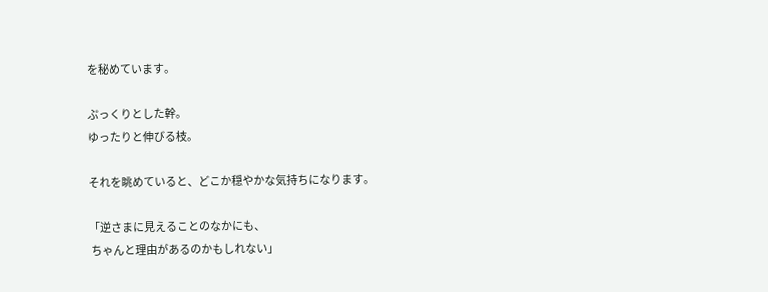を秘めています。

ぷっくりとした幹。
ゆったりと伸びる枝。

それを眺めていると、どこか穏やかな気持ちになります。

「逆さまに見えることのなかにも、
 ちゃんと理由があるのかもしれない」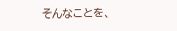そんなことを、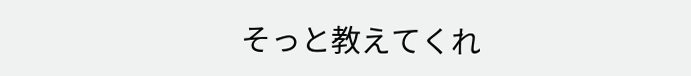そっと教えてくれ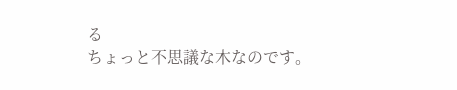る
ちょっと不思議な木なのです。